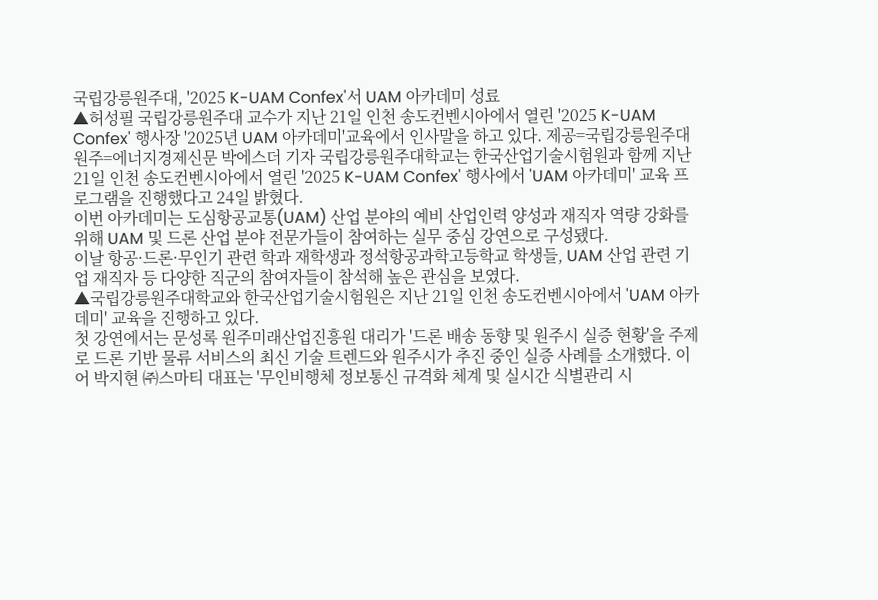국립강릉원주대, '2025 K-UAM Confex'서 UAM 아카데미 성료
▲허성필 국립강릉원주대 교수가 지난 21일 인천 송도컨벤시아에서 열린 '2025 K-UAM Confex' 행사장 '2025년 UAM 아카데미'교육에서 인사말을 하고 있다. 제공=국립강릉원주대
원주=에너지경제신문 박에스더 기자 국립강릉원주대학교는 한국산업기술시험원과 함께 지난 21일 인천 송도컨벤시아에서 열린 '2025 K-UAM Confex' 행사에서 'UAM 아카데미' 교육 프로그램을 진행했다고 24일 밝혔다.
이번 아카데미는 도심항공교통(UAM) 산업 분야의 예비 산업인력 양성과 재직자 역량 강화를 위해 UAM 및 드론 산업 분야 전문가들이 참여하는 실무 중심 강연으로 구성됐다.
이날 항공·드론·무인기 관련 학과 재학생과 정석항공과학고등학교 학생들, UAM 산업 관련 기업 재직자 등 다양한 직군의 참여자들이 참석해 높은 관심을 보였다.
▲국립강릉원주대학교와 한국산업기술시험원은 지난 21일 인천 송도컨벤시아에서 'UAM 아카데미' 교육을 진행하고 있다.
첫 강연에서는 문성록 원주미래산업진흥원 대리가 '드론 배송 동향 및 원주시 실증 현황'을 주제로 드론 기반 물류 서비스의 최신 기술 트렌드와 원주시가 추진 중인 실증 사례를 소개했다. 이어 박지현 ㈜스마티 대표는 '무인비행체 정보통신 규격화 체계 및 실시간 식별관리 시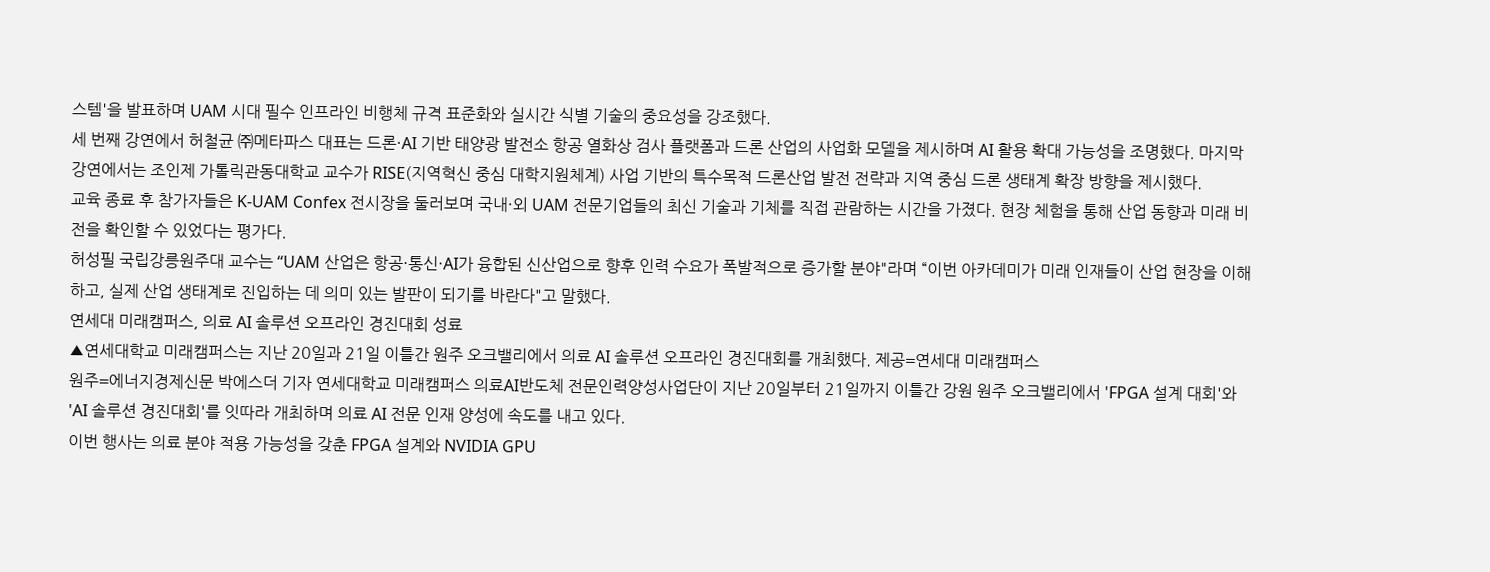스템'을 발표하며 UAM 시대 필수 인프라인 비행체 규격 표준화와 실시간 식별 기술의 중요성을 강조했다.
세 번째 강연에서 허철균 ㈜메타파스 대표는 드론·AI 기반 태양광 발전소 항공 열화상 검사 플랫폼과 드론 산업의 사업화 모델을 제시하며 AI 활용 확대 가능성을 조명했다. 마지막 강연에서는 조인제 가톨릭관동대학교 교수가 RISE(지역혁신 중심 대학지원체계) 사업 기반의 특수목적 드론산업 발전 전략과 지역 중심 드론 생태계 확장 방향을 제시했다.
교육 종료 후 참가자들은 K-UAM Confex 전시장을 둘러보며 국내·외 UAM 전문기업들의 최신 기술과 기체를 직접 관람하는 시간을 가졌다. 현장 체험을 통해 산업 동향과 미래 비전을 확인할 수 있었다는 평가다.
허성필 국립강릉원주대 교수는 “UAM 산업은 항공·통신·AI가 융합된 신산업으로 향후 인력 수요가 폭발적으로 증가할 분야"라며 “이번 아카데미가 미래 인재들이 산업 현장을 이해하고, 실제 산업 생태계로 진입하는 데 의미 있는 발판이 되기를 바란다"고 말했다.
연세대 미래캠퍼스, 의료 AI 솔루션 오프라인 경진대회 성료
▲연세대학교 미래캠퍼스는 지난 20일과 21일 이틀간 원주 오크밸리에서 의료 AI 솔루션 오프라인 경진대회를 개최했다. 제공=연세대 미래캠퍼스
원주=에너지경제신문 박에스더 기자 연세대학교 미래캠퍼스 의료AI반도체 전문인력양성사업단이 지난 20일부터 21일까지 이틀간 강원 원주 오크밸리에서 'FPGA 설계 대회'와 'AI 솔루션 경진대회'를 잇따라 개최하며 의료 AI 전문 인재 양성에 속도를 내고 있다.
이번 행사는 의료 분야 적용 가능성을 갖춘 FPGA 설계와 NVIDIA GPU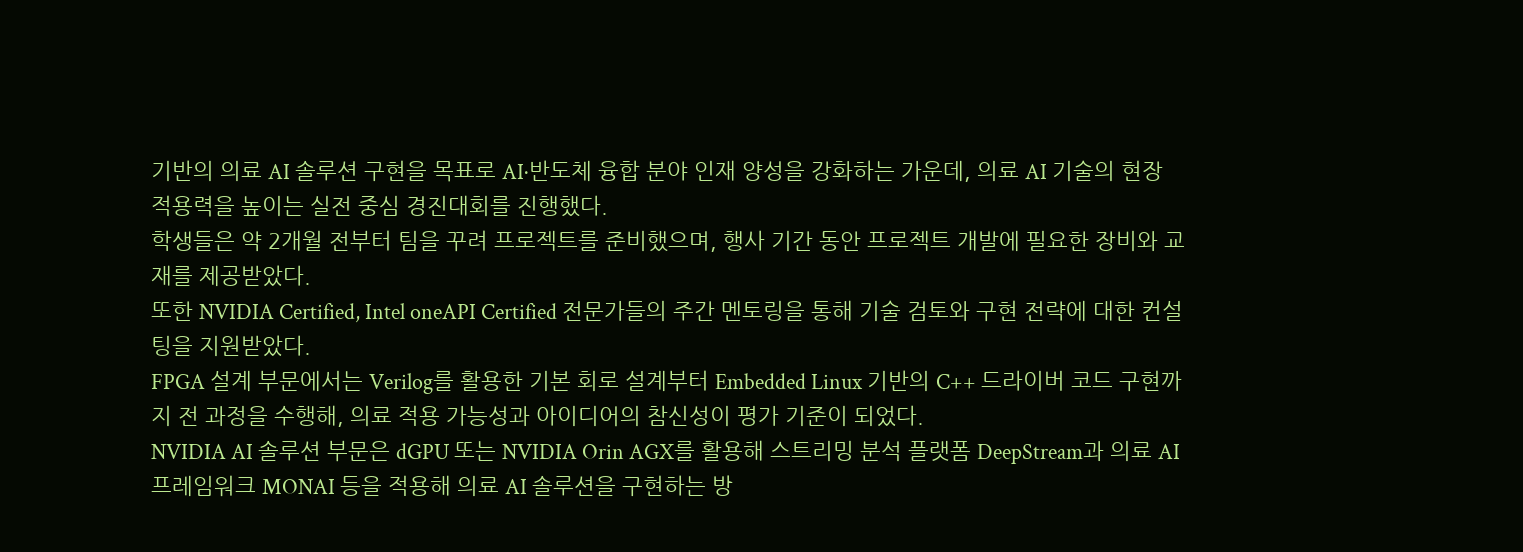기반의 의료 AI 솔루션 구현을 목표로 AI·반도체 융합 분야 인재 양성을 강화하는 가운데, 의료 AI 기술의 현장 적용력을 높이는 실전 중심 경진대회를 진행했다.
학생들은 약 2개월 전부터 팀을 꾸려 프로젝트를 준비했으며, 행사 기간 동안 프로젝트 개발에 필요한 장비와 교재를 제공받았다.
또한 NVIDIA Certified, Intel oneAPI Certified 전문가들의 주간 멘토링을 통해 기술 검토와 구현 전략에 대한 컨설팅을 지원받았다.
FPGA 설계 부문에서는 Verilog를 활용한 기본 회로 설계부터 Embedded Linux 기반의 C++ 드라이버 코드 구현까지 전 과정을 수행해, 의료 적용 가능성과 아이디어의 참신성이 평가 기준이 되었다.
NVIDIA AI 솔루션 부문은 dGPU 또는 NVIDIA Orin AGX를 활용해 스트리밍 분석 플랫폼 DeepStream과 의료 AI 프레임워크 MONAI 등을 적용해 의료 AI 솔루션을 구현하는 방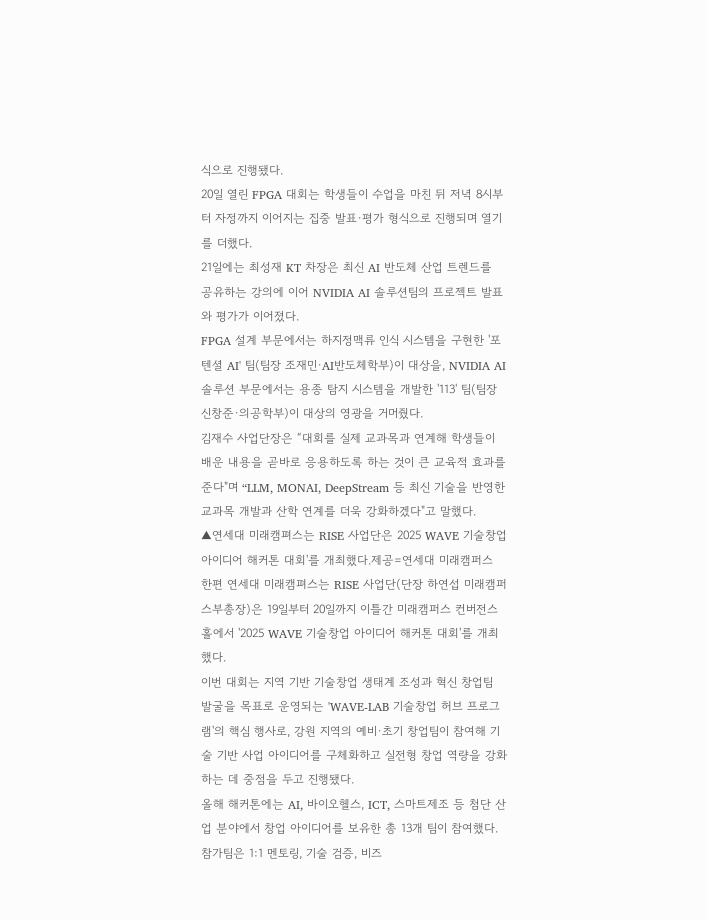식으로 진행됐다.
20일 열린 FPGA 대회는 학생들이 수업을 마친 뒤 저녁 8시부터 자정까지 이어지는 집중 발표·평가 형식으로 진행되며 열기를 더했다.
21일에는 최성재 KT 차장은 최신 AI 반도체 산업 트렌드를 공유하는 강의에 이어 NVIDIA AI 솔루션팀의 프로젝트 발표와 평가가 이어졌다.
FPGA 설계 부문에서는 하지정맥류 인식 시스템을 구현한 '포텐셜 AI' 팀(팀장 조재민·AI반도체학부)이 대상을, NVIDIA AI 솔루션 부문에서는 용종 탐지 시스템을 개발한 '113' 팀(팀장 신창준·의공학부)이 대상의 영광을 거머줬다.
김재수 사업단장은 “대회를 실제 교과목과 연계해 학생들이 배운 내용을 곧바로 응용하도록 하는 것이 큰 교육적 효과를 준다"며 “LLM, MONAI, DeepStream 등 최신 기술을 반영한 교과목 개발과 산학 연계를 더욱 강화하겠다"고 말했다.
▲연세대 미래캠펴스는 RISE 사업단은 2025 WAVE 기술창업 아이디어 해커톤 대회'를 개최했다.제공=연세대 미래캠퍼스
한편 연세대 미래캠펴스는 RISE 사업단(단장 하연섭 미래캠퍼스부총장)은 19일부터 20일까지 이틀간 미래캠퍼스 컨버전스홀에서 '2025 WAVE 기술창업 아이디어 해커톤 대회'를 개최했다.
이번 대회는 지역 기반 기술창업 생태계 조성과 혁신 창업팀 발굴을 목표로 운영되는 'WAVE-LAB 기술창업 허브 프로그램'의 핵심 행사로, 강원 지역의 예비·초기 창업팀이 참여해 기술 기반 사업 아이디어를 구체화하고 실전형 창업 역량을 강화하는 데 중점을 두고 진행됐다.
올해 해커톤에는 AI, 바이오헬스, ICT, 스마트제조 등 첨단 산업 분야에서 창업 아이디어를 보유한 총 13개 팀이 참여했다. 참가팀은 1:1 멘토링, 기술 검증, 비즈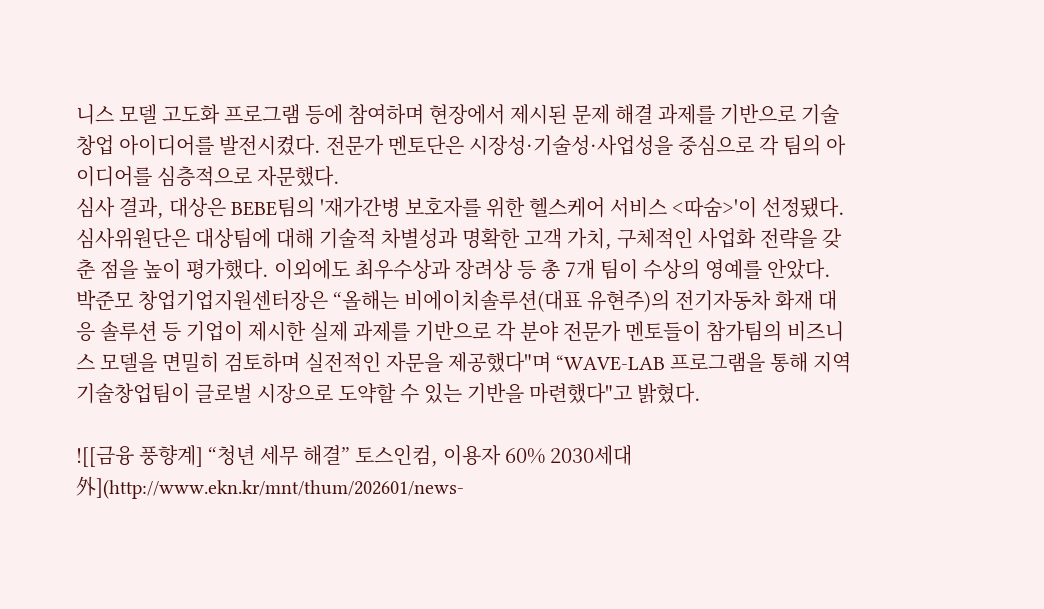니스 모델 고도화 프로그램 등에 참여하며 현장에서 제시된 문제 해결 과제를 기반으로 기술창업 아이디어를 발전시켰다. 전문가 멘토단은 시장성·기술성·사업성을 중심으로 각 팀의 아이디어를 심층적으로 자문했다.
심사 결과, 대상은 BEBE팀의 '재가간병 보호자를 위한 헬스케어 서비스 <따숨>'이 선정됐다. 심사위원단은 대상팀에 대해 기술적 차별성과 명확한 고객 가치, 구체적인 사업화 전략을 갖춘 점을 높이 평가했다. 이외에도 최우수상과 장려상 등 총 7개 팀이 수상의 영예를 안았다.
박준모 창업기업지원센터장은 “올해는 비에이치솔루션(대표 유현주)의 전기자동차 화재 대응 솔루션 등 기업이 제시한 실제 과제를 기반으로 각 분야 전문가 멘토들이 참가팀의 비즈니스 모델을 면밀히 검토하며 실전적인 자문을 제공했다"며 “WAVE-LAB 프로그램을 통해 지역 기술창업팀이 글로벌 시장으로 도약할 수 있는 기반을 마련했다"고 밝혔다.

![[금융 풍향계] “청년 세무 해결” 토스인컴, 이용자 60% 2030세대 外](http://www.ekn.kr/mnt/thum/202601/news-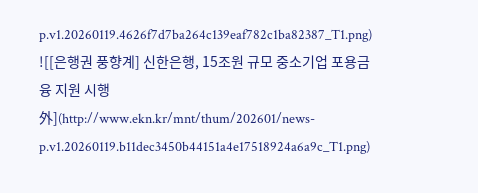p.v1.20260119.4626f7d7ba264c139eaf782c1ba82387_T1.png)
![[은행권 풍향계] 신한은행, 15조원 규모 중소기업 포용금융 지원 시행 外](http://www.ekn.kr/mnt/thum/202601/news-p.v1.20260119.b11dec3450b44151a4e17518924a6a9c_T1.png)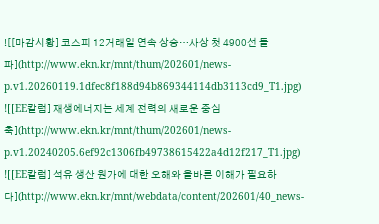![[마감시황] 코스피 12거래일 연속 상승…사상 첫 4900선 돌파](http://www.ekn.kr/mnt/thum/202601/news-p.v1.20260119.1dfec8f188d94b869344114db3113cd9_T1.jpg)
![[EE칼럼] 재생에너지는 세계 전력의 새로운 중심축](http://www.ekn.kr/mnt/thum/202601/news-p.v1.20240205.6ef92c1306fb49738615422a4d12f217_T1.jpg)
![[EE칼럼] 석유 생산 원가에 대한 오해와 올바른 이해가 필요하다](http://www.ekn.kr/mnt/webdata/content/202601/40_news-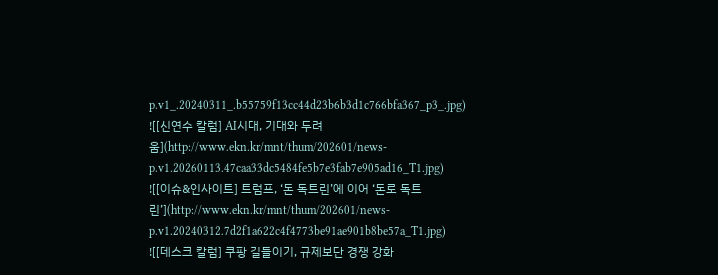p.v1_.20240311_.b55759f13cc44d23b6b3d1c766bfa367_p3_.jpg)
![[신연수 칼럼] AI시대, 기대와 두려움](http://www.ekn.kr/mnt/thum/202601/news-p.v1.20260113.47caa33dc5484fe5b7e3fab7e905ad16_T1.jpg)
![[이슈&인사이트] 트럼프, ‘돈 독트린’에 이어 ‘돈로 독트린’](http://www.ekn.kr/mnt/thum/202601/news-p.v1.20240312.7d2f1a622c4f4773be91ae901b8be57a_T1.jpg)
![[데스크 칼럼] 쿠팡 길들이기, 규제보단 경쟁 강화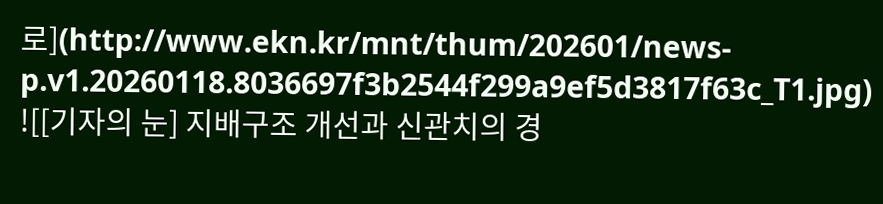로](http://www.ekn.kr/mnt/thum/202601/news-p.v1.20260118.8036697f3b2544f299a9ef5d3817f63c_T1.jpg)
![[기자의 눈] 지배구조 개선과 신관치의 경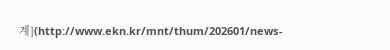계](http://www.ekn.kr/mnt/thum/202601/news-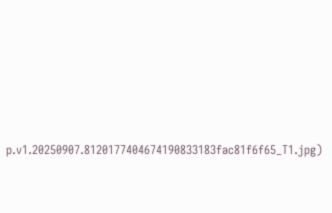p.v1.20250907.8120177404674190833183fac81f6f65_T1.jpg)